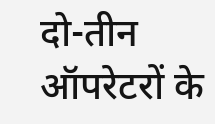दो-तीन ऑपरेटरों के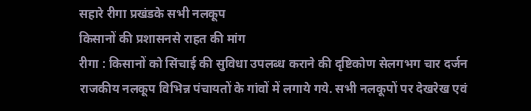सहारे रीगा प्रखंडके सभी नलकूप
किसानों की प्रशासनसे राहत की मांग
रीगा : किसानों को सिंचाई की सुविधा उपलब्ध कराने की दृष्टिकोण सेलगभग चार दर्जन राजकीय नलकूप विभिन्न पंचायतों के गांवों में लगाये गये. सभी नलकूपों पर देखरेख एवं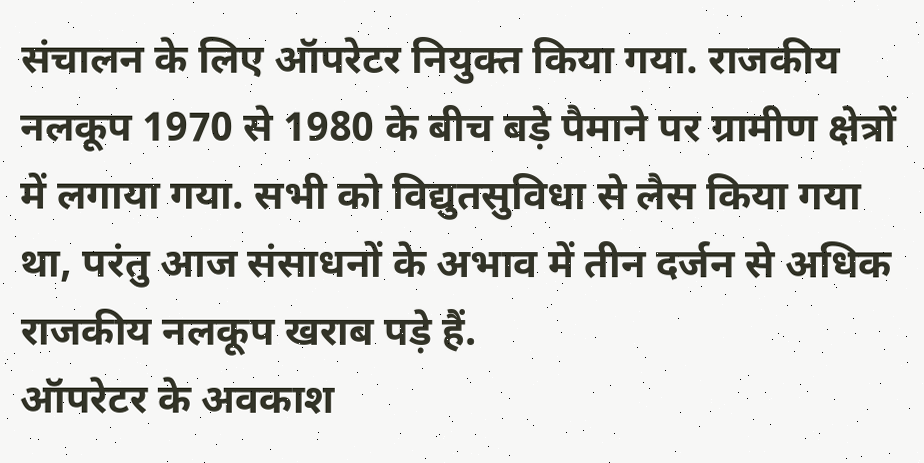संचालन के लिए ऑपरेटर नियुक्त किया गया. राजकीय नलकूप 1970 से 1980 के बीच बड़े पैमाने पर ग्रामीण क्षेत्रों में लगाया गया. सभी को विद्युतसुविधा से लैस किया गया था, परंतु आज संसाधनों के अभाव में तीन दर्जन से अधिक राजकीय नलकूप खराब पड़े हैं.
ऑपरेटर के अवकाश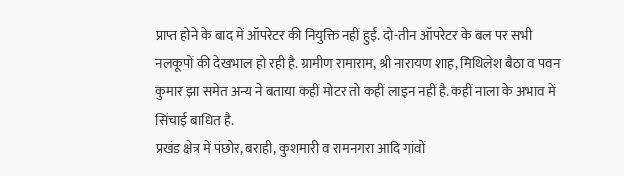प्राप्त होने के बाद में ऑपरेटर की नियुक्ति नहीं हुई. दो-तीन ऑपरेटर के बल पर सभी नलकूपों की देखभाल हो रही है. ग्रामीण रामाराम, श्री नारायण शाह, मिथिलेश बैठा व पवन कुमार झा समेत अन्य ने बताया कहीं मोटर तो कहीं लाइन नहीं है. कहीं नाला के अभाव में सिंचाई बाधित है.
प्रखंड क्षेत्र में पंछोर, बराही, कुशमारी व रामनगरा आदि गांवों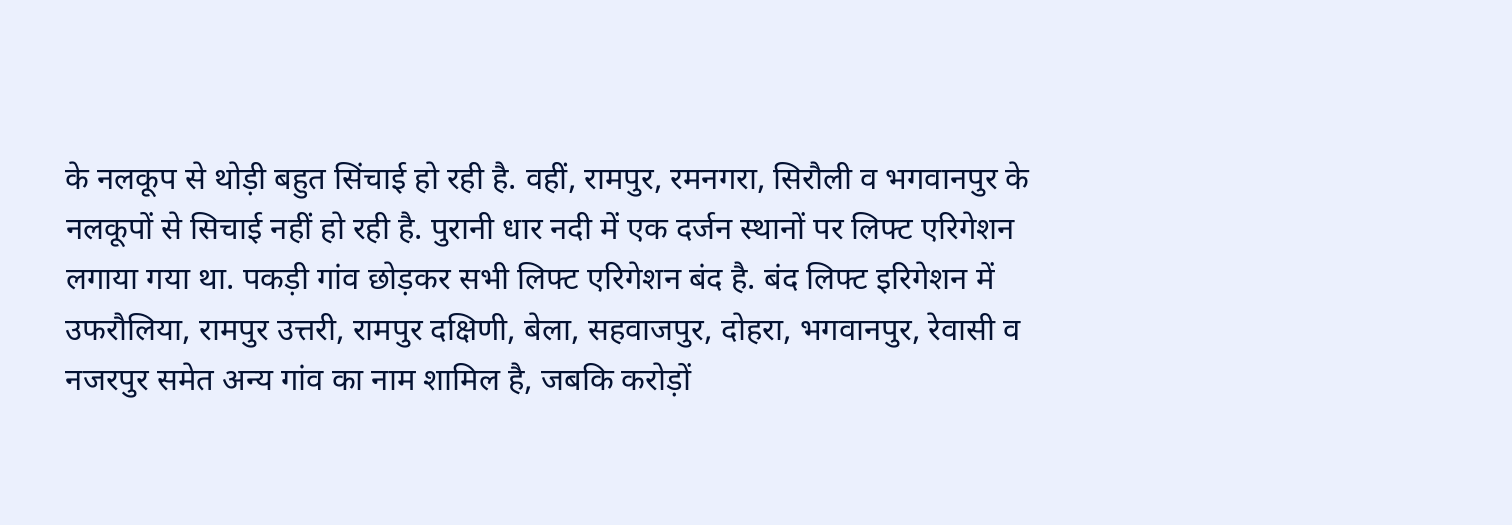के नलकूप से थोड़ी बहुत सिंचाई हो रही है. वहीं, रामपुर, रमनगरा, सिरौली व भगवानपुर के नलकूपों से सिचाई नहीं हो रही है. पुरानी धार नदी में एक दर्जन स्थानों पर लिफ्ट एरिगेशन लगाया गया था. पकड़ी गांव छोड़कर सभी लिफ्ट एरिगेशन बंद है. बंद लिफ्ट इरिगेशन में उफरौलिया, रामपुर उत्तरी, रामपुर दक्षिणी, बेला, सहवाजपुर, दोहरा, भगवानपुर, रेवासी व नजरपुर समेत अन्य गांव का नाम शामिल है, जबकि करोड़ों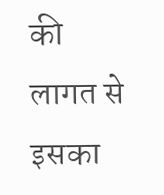की लागत से इसका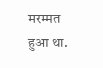मरम्मत
हुआ था.